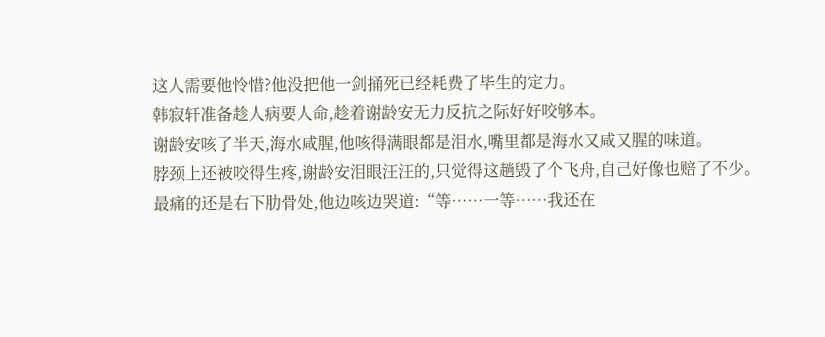这人需要他怜惜?他没把他一剑捅死已经耗费了毕生的定力。
韩寂轩准备趁人病要人命,趁着谢龄安无力反抗之际好好咬够本。
谢龄安咳了半天,海水咸腥,他咳得满眼都是泪水,嘴里都是海水又咸又腥的味道。
脖颈上还被咬得生疼,谢龄安泪眼汪汪的,只觉得这趟毁了个飞舟,自己好像也赔了不少。
最痛的还是右下肋骨处,他边咳边哭道:“等……一等……我还在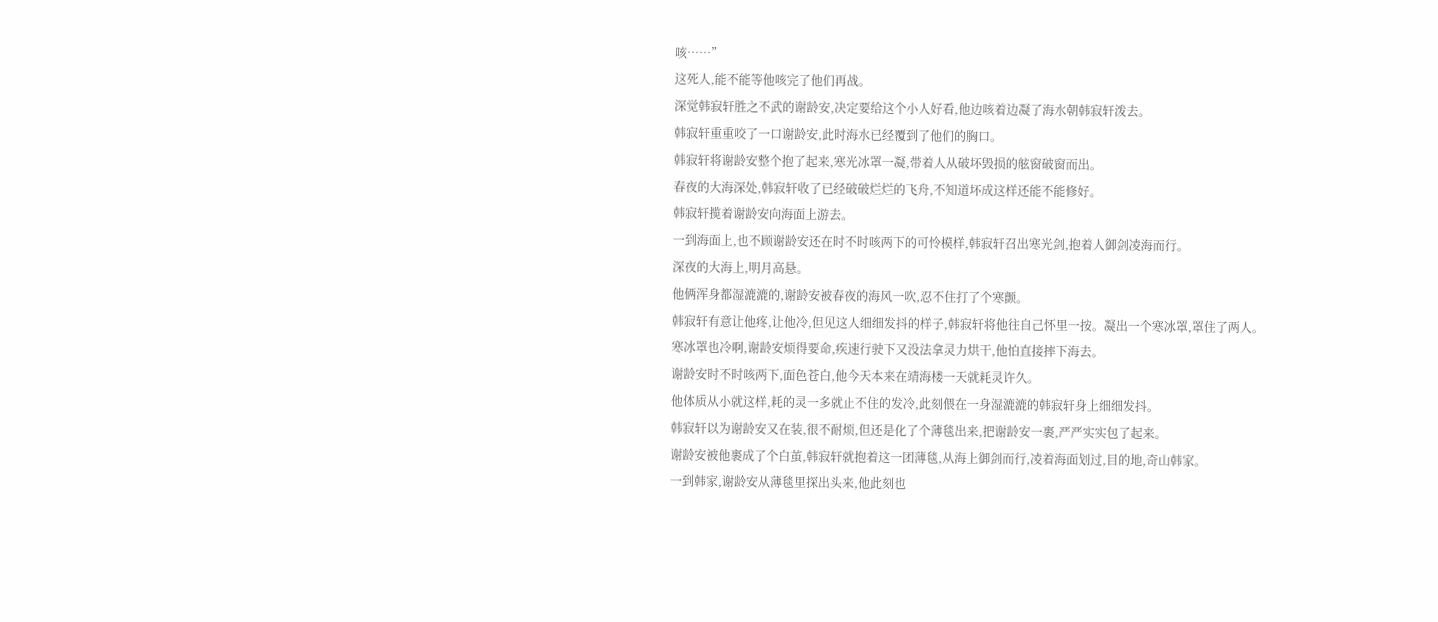咳……”
这死人,能不能等他咳完了他们再战。
深觉韩寂轩胜之不武的谢龄安,决定要给这个小人好看,他边咳着边凝了海水朝韩寂轩泼去。
韩寂轩重重咬了一口谢龄安,此时海水已经覆到了他们的胸口。
韩寂轩将谢龄安整个抱了起来,寒光冰罩一凝,带着人从破坏毁损的舷窗破窗而出。
春夜的大海深处,韩寂轩收了已经破破烂烂的飞舟,不知道坏成这样还能不能修好。
韩寂轩揽着谢龄安向海面上游去。
一到海面上,也不顾谢龄安还在时不时咳两下的可怜模样,韩寂轩召出寒光剑,抱着人御剑凌海而行。
深夜的大海上,明月高悬。
他俩浑身都湿漉漉的,谢龄安被春夜的海风一吹,忍不住打了个寒颤。
韩寂轩有意让他疼,让他冷,但见这人细细发抖的样子,韩寂轩将他往自己怀里一按。凝出一个寒冰罩,罩住了两人。
寒冰罩也冷啊,谢龄安烦得要命,疾速行驶下又没法拿灵力烘干,他怕直接摔下海去。
谢龄安时不时咳两下,面色苍白,他今天本来在靖海楼一天就耗灵许久。
他体质从小就这样,耗的灵一多就止不住的发冷,此刻偎在一身湿漉漉的韩寂轩身上细细发抖。
韩寂轩以为谢龄安又在装,很不耐烦,但还是化了个薄毯出来,把谢龄安一裹,严严实实包了起来。
谢龄安被他裹成了个白茧,韩寂轩就抱着这一团薄毯,从海上御剑而行,凌着海面划过,目的地,奇山韩家。
一到韩家,谢龄安从薄毯里探出头来,他此刻也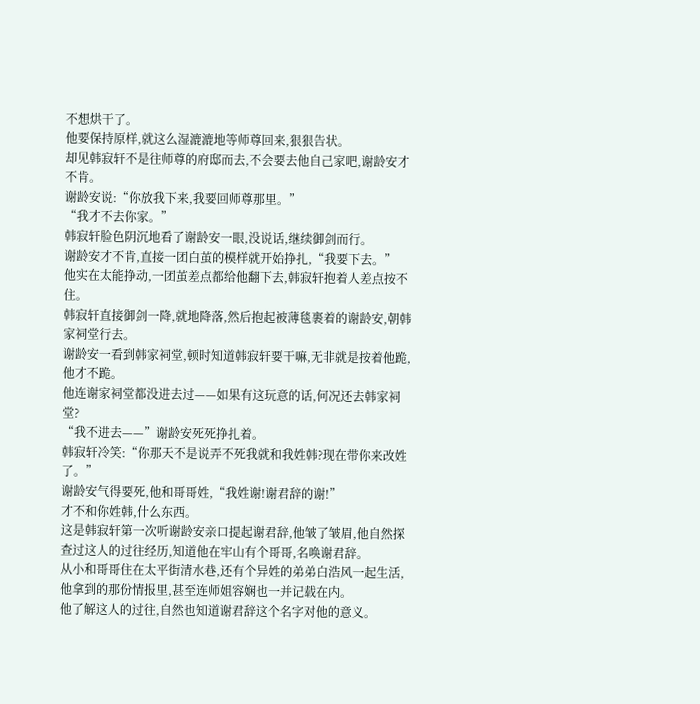不想烘干了。
他要保持原样,就这么湿漉漉地等师尊回来,狠狠告状。
却见韩寂轩不是往师尊的府邸而去,不会要去他自己家吧,谢龄安才不肯。
谢龄安说:“你放我下来,我要回师尊那里。”
“我才不去你家。”
韩寂轩脸色阴沉地看了谢龄安一眼,没说话,继续御剑而行。
谢龄安才不肯,直接一团白茧的模样就开始挣扎,“我要下去。”
他实在太能挣动,一团茧差点都给他翻下去,韩寂轩抱着人差点按不住。
韩寂轩直接御剑一降,就地降落,然后抱起被薄毯裹着的谢龄安,朝韩家祠堂行去。
谢龄安一看到韩家祠堂,顿时知道韩寂轩要干嘛,无非就是按着他跪,他才不跪。
他连谢家祠堂都没进去过——如果有这玩意的话,何况还去韩家祠堂?
“我不进去——”谢龄安死死挣扎着。
韩寂轩冷笑:“你那天不是说弄不死我就和我姓韩?现在带你来改姓了。”
谢龄安气得要死,他和哥哥姓,“我姓谢!谢君辞的谢!”
才不和你姓韩,什么东西。
这是韩寂轩第一次听谢龄安亲口提起谢君辞,他皱了皱眉,他自然探查过这人的过往经历,知道他在牢山有个哥哥,名唤谢君辞。
从小和哥哥住在太平街清水巷,还有个异姓的弟弟白浩风一起生活,他拿到的那份情报里,甚至连师姐容娴也一并记载在内。
他了解这人的过往,自然也知道谢君辞这个名字对他的意义。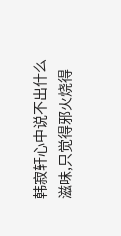韩寂轩心中说不出什么滋味,只觉得邪火烧得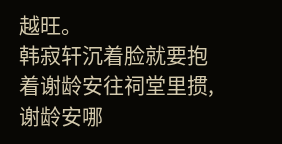越旺。
韩寂轩沉着脸就要抱着谢龄安往祠堂里掼,谢龄安哪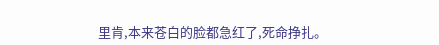里肯,本来苍白的脸都急红了,死命挣扎。